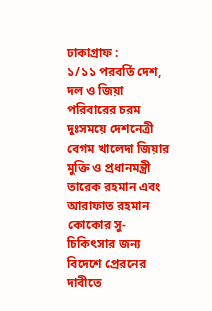ঢাকাগ্রাফ :
১/১১ পরবর্তি দেশ, দল ও জিয়া পরিবারের চরম দুঃসময়ে দেশনেত্রী বেগম খালেদা জিয়ার মুক্তি ও প্রধানমন্ত্রী তারেক রহমান এবং আরাফাত রহমান কোকোর সু-চিকিৎসার জন্য বিদেশে প্রেরনের দাবীতে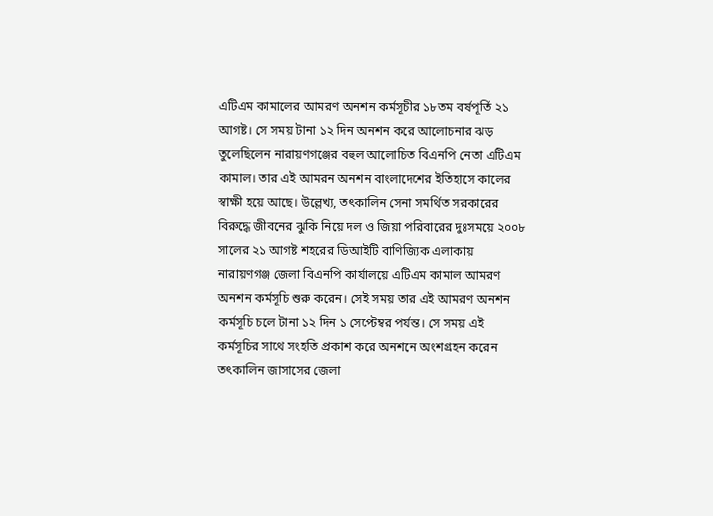এটিএম কামালের আমরণ অনশন কর্মসূচীর ১৮তম বর্ষপূর্তি ২১ আগষ্ট। সে সময় টানা ১২ দিন অনশন করে আলোচনার ঝড় তুলেছিলেন নারায়ণগঞ্জের বহুল আলোচিত বিএনপি নেতা এটিএম কামাল। তার এই আমরন অনশন বাংলাদেশের ইতিহাসে কালের স্বাক্ষী হয়ে আছে। উল্লেখ্য, তৎকালিন সেনা সমর্থিত সরকারের বিরুদ্ধে জীবনের ঝুকি নিয়ে দল ও জিয়া পরিবারের দুঃসময়ে ২০০৮ সালের ২১ আগষ্ট শহরের ডিআইটি বাণিজ্যিক এলাকায় নারায়ণগঞ্জ জেলা বিএনপি কার্যালয়ে এটিএম কামাল আমরণ অনশন কর্মসূচি শুরু করেন। সেই সময় তার এই আমরণ অনশন কর্মসূচি চলে টানা ১২ দিন ১ সেপ্টেম্বর পর্যন্ত। সে সময় এই কর্মসূচির সাথে সংহতি প্রকাশ করে অনশনে অংশগ্রহন করেন তৎকালিন জাসাসের জেলা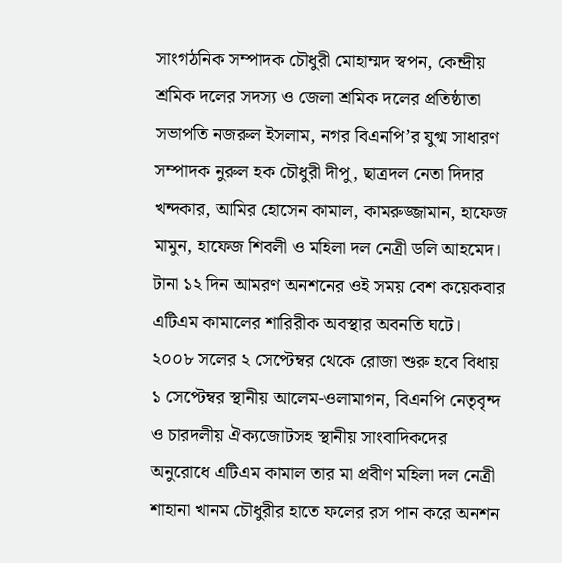সাংগঠনিক সম্পাদক চৌধুরী মোহাম্মদ স্বপন, কেন্দ্রীয় শ্রমিক দলের সদস্য ও জেলা শ্রমিক দলের প্রতিষ্ঠাতা সভাপতি নজরুল ইসলাম, নগর বিএনপি’র যুগ্ম সাধারণ সম্পাদক নুরুল হক চৌধুরী দীপু, ছাত্রদল নেতা দিদার খন্দকার, আমির হোসেন কামাল, কামরুজ্জামান, হাফেজ মামুন, হাফেজ শিবলী ও মহিলা দল নেত্রী ডলি আহমেদ।
টানা ১২ দিন আমরণ অনশনের ওই সময় বেশ কয়েকবার এটিএম কামালের শারিরীক অবস্থার অবনতি ঘটে। ২০০৮ সলের ২ সেপ্টেম্বর থেকে রোজা শুরু হবে বিধায় ১ সেপ্টেম্বর স্থানীয় আলেম-ওলামাগন, বিএনপি নেতৃবৃন্দ ও চারদলীয় ঐক্যজোটসহ স্থানীয় সাংবাদিকদের অনুরোধে এটিএম কামাল তার মা প্রবীণ মহিলা দল নেত্রী শাহানা খানম চৌধুরীর হাতে ফলের রস পান করে অনশন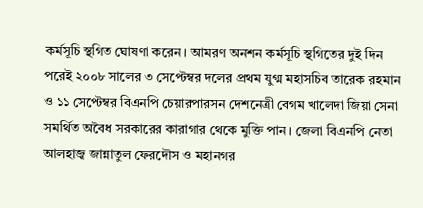কর্মসূচি স্থগিত ঘোষণা করেন। আমরণ অনশন কর্মসূচি স্থগিতের দুই দিন পরেই ২০০৮ সালের ৩ সেপ্টেম্বর দলের প্রথম যুগ্ম মহাসচিব তারেক রহমান ও ১১ সেপ্টেম্বর বিএনপি চেয়ারপারসন দেশনেত্রী বেগম খালেদা জিয়া সেনা সমর্থিত অবৈধ সরকারের কারাগার থেকে মুক্তি পান। জেলা বিএনপি নেতা আলহাজ্ব জান্নাতুল ফেরদৌস ও মহানগর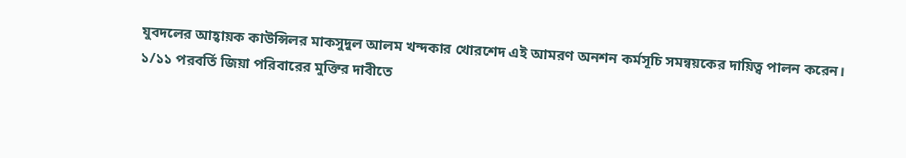যুবদলের আহ্বায়ক কাউন্সিলর মাকসুদুল আলম খন্দকার খোরশেদ এই আমরণ অনশন কর্মসূচি সমন্বয়কের দায়িত্ব পালন করেন।
১/১১ পরবর্তি জিয়া পরিবারের মুক্তির দাবীতে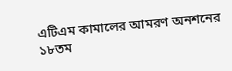এটিএম কামালের আমরণ অনশনের ১৮তম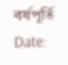বর্ষপূর্তি
Date: